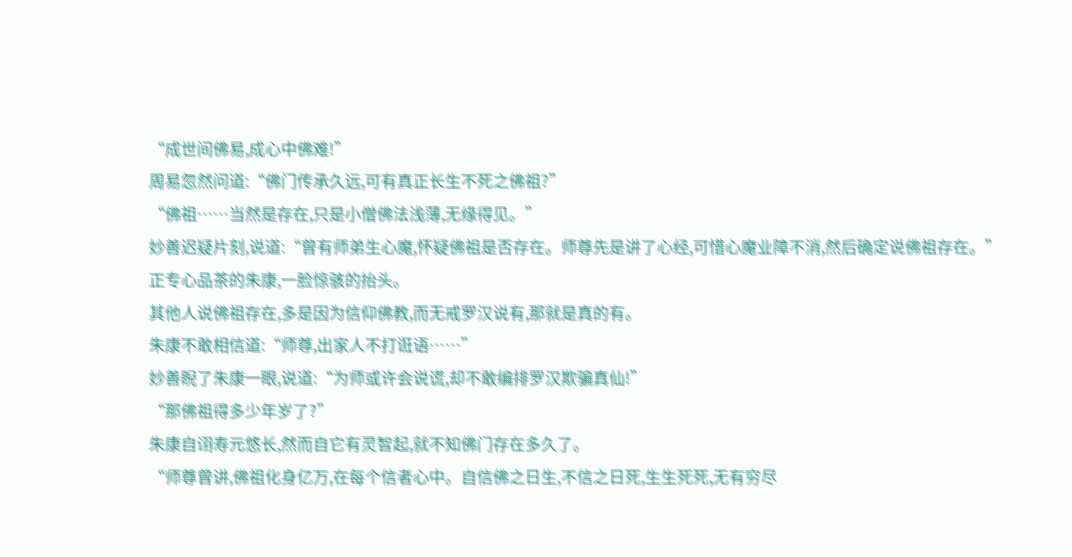“成世间佛易,成心中佛难!”
周易忽然问道:“佛门传承久远,可有真正长生不死之佛祖?”
“佛祖……当然是存在,只是小僧佛法浅薄,无缘得见。”
妙善迟疑片刻,说道:“曾有师弟生心魔,怀疑佛祖是否存在。师尊先是讲了心经,可惜心魔业障不消,然后确定说佛祖存在。”
正专心品茶的朱康,一脸惊骇的抬头。
其他人说佛祖存在,多是因为信仰佛教,而无戒罗汉说有,那就是真的有。
朱康不敢相信道:“师尊,出家人不打诳语……”
妙善睨了朱康一眼,说道:“为师或许会说谎,却不敢编排罗汉欺骗真仙!”
“那佛祖得多少年岁了?”
朱康自诩寿元悠长,然而自它有灵智起,就不知佛门存在多久了。
“师尊曾讲,佛祖化身亿万,在每个信者心中。自信佛之日生,不信之日死,生生死死,无有穷尽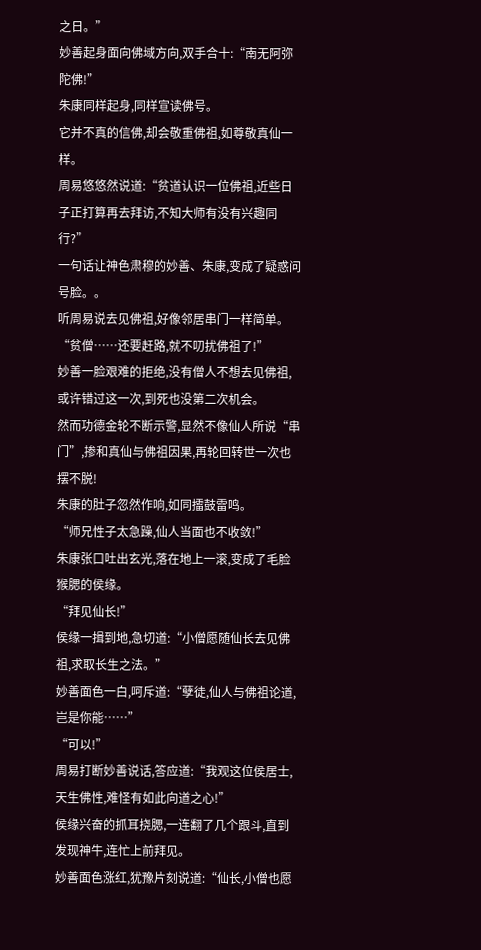之日。”
妙善起身面向佛域方向,双手合十:“南无阿弥陀佛!”
朱康同样起身,同样宣读佛号。
它并不真的信佛,却会敬重佛祖,如尊敬真仙一样。
周易悠悠然说道:“贫道认识一位佛祖,近些日子正打算再去拜访,不知大师有没有兴趣同行?”
一句话让神色肃穆的妙善、朱康,变成了疑惑问号脸。。
听周易说去见佛祖,好像邻居串门一样简单。
“贫僧……还要赶路,就不叨扰佛祖了!”
妙善一脸艰难的拒绝,没有僧人不想去见佛祖,或许错过这一次,到死也没第二次机会。
然而功德金轮不断示警,显然不像仙人所说“串门”,掺和真仙与佛祖因果,再轮回转世一次也摆不脱!
朱康的肚子忽然作响,如同擂鼓雷鸣。
“师兄性子太急躁,仙人当面也不收敛!”
朱康张口吐出玄光,落在地上一滚,变成了毛脸猴腮的侯缘。
“拜见仙长!”
侯缘一揖到地,急切道:“小僧愿随仙长去见佛祖,求取长生之法。”
妙善面色一白,呵斥道:“孽徒,仙人与佛祖论道,岂是你能……”
“可以!”
周易打断妙善说话,答应道:“我观这位侯居士,天生佛性,难怪有如此向道之心!”
侯缘兴奋的抓耳挠腮,一连翻了几个跟斗,直到发现神牛,连忙上前拜见。
妙善面色涨红,犹豫片刻说道:“仙长,小僧也愿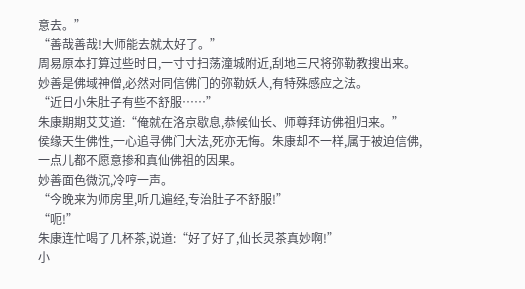意去。”
“善哉善哉!大师能去就太好了。”
周易原本打算过些时日,一寸寸扫荡潼城附近,刮地三尺将弥勒教搜出来。
妙善是佛域神僧,必然对同信佛门的弥勒妖人,有特殊感应之法。
“近日小朱肚子有些不舒服……”
朱康期期艾艾道:“俺就在洛京歇息,恭候仙长、师尊拜访佛祖归来。”
侯缘天生佛性,一心追寻佛门大法,死亦无悔。朱康却不一样,属于被迫信佛,一点儿都不愿意掺和真仙佛祖的因果。
妙善面色微沉,冷哼一声。
“今晚来为师房里,听几遍经,专治肚子不舒服!”
“呃!”
朱康连忙喝了几杯茶,说道:“好了好了,仙长灵茶真妙啊!”
小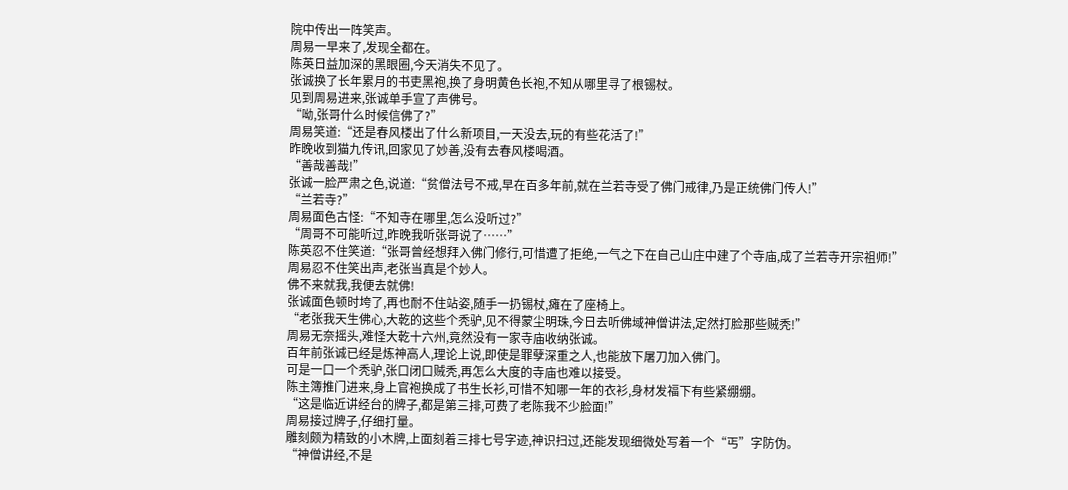院中传出一阵笑声。
周易一早来了,发现全都在。
陈英日益加深的黑眼圈,今天消失不见了。
张诚换了长年累月的书吏黑袍,换了身明黄色长袍,不知从哪里寻了根锡杖。
见到周易进来,张诚单手宣了声佛号。
“呦,张哥什么时候信佛了?”
周易笑道:“还是春风楼出了什么新项目,一天没去,玩的有些花活了!”
昨晚收到猫九传讯,回家见了妙善,没有去春风楼喝酒。
“善哉善哉!”
张诚一脸严肃之色,说道:“贫僧法号不戒,早在百多年前,就在兰若寺受了佛门戒律,乃是正统佛门传人!”
“兰若寺?”
周易面色古怪:“不知寺在哪里,怎么没听过?”
“周哥不可能听过,昨晚我听张哥说了……”
陈英忍不住笑道:“张哥曾经想拜入佛门修行,可惜遭了拒绝,一气之下在自己山庄中建了个寺庙,成了兰若寺开宗祖师!”
周易忍不住笑出声,老张当真是个妙人。
佛不来就我,我便去就佛!
张诚面色顿时垮了,再也耐不住站姿,随手一扔锡杖,瘫在了座椅上。
“老张我天生佛心,大乾的这些个秃驴,见不得蒙尘明珠,今日去听佛域神僧讲法,定然打脸那些贼秃!”
周易无奈摇头,难怪大乾十六州,竟然没有一家寺庙收纳张诚。
百年前张诚已经是炼神高人,理论上说,即使是罪孽深重之人,也能放下屠刀加入佛门。
可是一口一个秃驴,张口闭口贼秃,再怎么大度的寺庙也难以接受。
陈主簿推门进来,身上官袍换成了书生长衫,可惜不知哪一年的衣衫,身材发福下有些紧绷绷。
“这是临近讲经台的牌子,都是第三排,可费了老陈我不少脸面!”
周易接过牌子,仔细打量。
雕刻颇为精致的小木牌,上面刻着三排七号字迹,神识扫过,还能发现细微处写着一个“丐”字防伪。
“神僧讲经,不是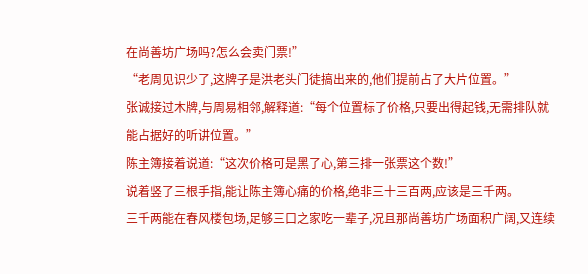在尚善坊广场吗?怎么会卖门票!”
“老周见识少了,这牌子是洪老头门徒搞出来的,他们提前占了大片位置。”
张诚接过木牌,与周易相邻,解释道:“每个位置标了价格,只要出得起钱,无需排队就能占据好的听讲位置。”
陈主簿接着说道:“这次价格可是黑了心,第三排一张票这个数!”
说着竖了三根手指,能让陈主簿心痛的价格,绝非三十三百两,应该是三千两。
三千两能在春风楼包场,足够三口之家吃一辈子,况且那尚善坊广场面积广阔,又连续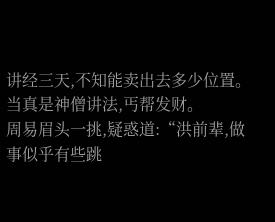讲经三天,不知能卖出去多少位置。
当真是神僧讲法,丐帮发财。
周易眉头一挑,疑惑道:“洪前辈,做事似乎有些跳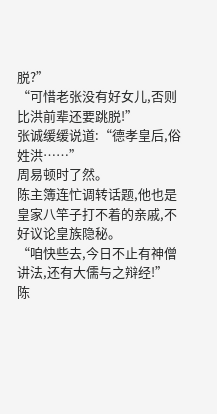脱?”
“可惜老张没有好女儿,否则比洪前辈还要跳脱!”
张诚缓缓说道:“德孝皇后,俗姓洪……”
周易顿时了然。
陈主簿连忙调转话题,他也是皇家八竿子打不着的亲戚,不好议论皇族隐秘。
“咱快些去,今日不止有神僧讲法,还有大儒与之辩经!”
陈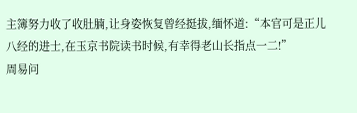主簿努力收了收肚腩,让身姿恢复曾经挺拔,缅怀道:“本官可是正儿八经的进士,在玉京书院读书时候,有幸得老山长指点一二!”
周易问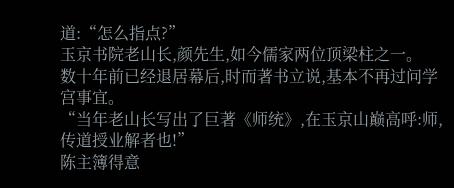道:“怎么指点?”
玉京书院老山长,颜先生,如今儒家两位顶梁柱之一。
数十年前已经退居幕后,时而著书立说,基本不再过问学宫事宜。
“当年老山长写出了巨著《师统》,在玉京山巅高呼:师,传道授业解者也!”
陈主簿得意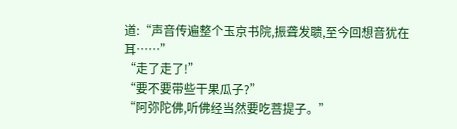道:“声音传遍整个玉京书院,振聋发聩,至今回想音犹在耳……”
“走了走了!”
“要不要带些干果瓜子?”
“阿弥陀佛,听佛经当然要吃菩提子。”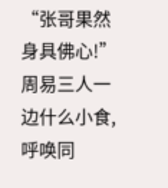“张哥果然身具佛心!”
周易三人一边什么小食,呼唤同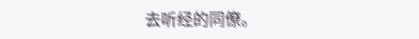去听经的同僚。